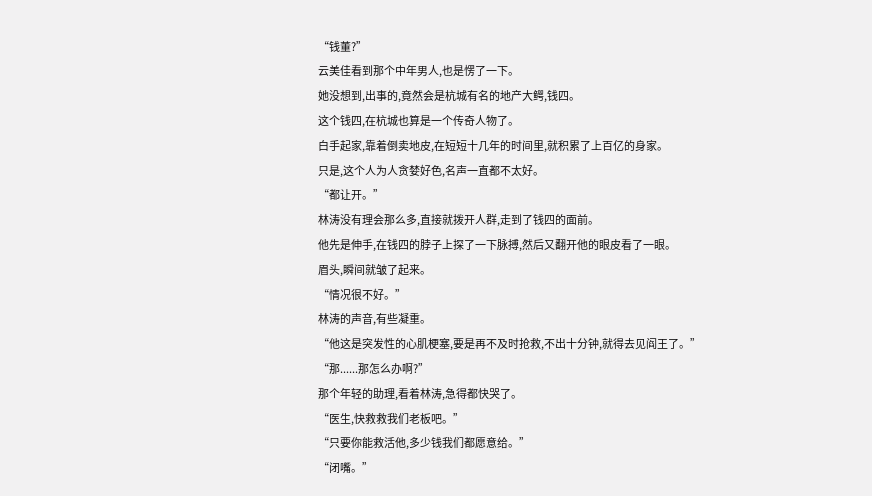“钱董?”
云美佳看到那个中年男人,也是愣了一下。
她没想到,出事的,竟然会是杭城有名的地产大鳄,钱四。
这个钱四,在杭城也算是一个传奇人物了。
白手起家,靠着倒卖地皮,在短短十几年的时间里,就积累了上百亿的身家。
只是,这个人为人贪婪好色,名声一直都不太好。
“都让开。”
林涛没有理会那么多,直接就拨开人群,走到了钱四的面前。
他先是伸手,在钱四的脖子上探了一下脉搏,然后又翻开他的眼皮看了一眼。
眉头,瞬间就皱了起来。
“情况很不好。”
林涛的声音,有些凝重。
“他这是突发性的心肌梗塞,要是再不及时抢救,不出十分钟,就得去见阎王了。”
“那......那怎么办啊?”
那个年轻的助理,看着林涛,急得都快哭了。
“医生,快救救我们老板吧。”
“只要你能救活他,多少钱我们都愿意给。”
“闭嘴。”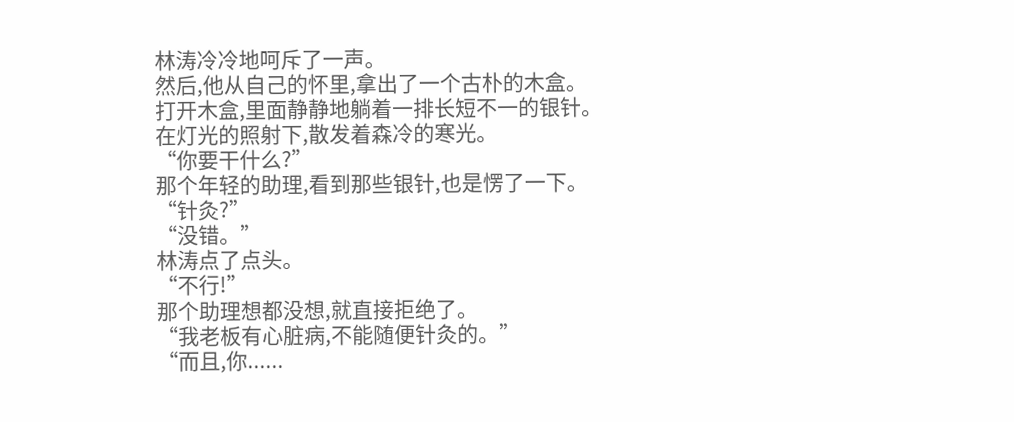林涛冷冷地呵斥了一声。
然后,他从自己的怀里,拿出了一个古朴的木盒。
打开木盒,里面静静地躺着一排长短不一的银针。
在灯光的照射下,散发着森冷的寒光。
“你要干什么?”
那个年轻的助理,看到那些银针,也是愣了一下。
“针灸?”
“没错。”
林涛点了点头。
“不行!”
那个助理想都没想,就直接拒绝了。
“我老板有心脏病,不能随便针灸的。”
“而且,你......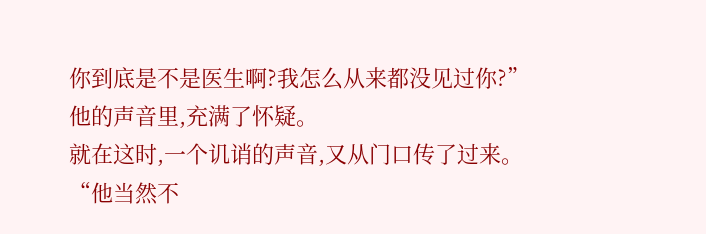你到底是不是医生啊?我怎么从来都没见过你?”
他的声音里,充满了怀疑。
就在这时,一个讥诮的声音,又从门口传了过来。
“他当然不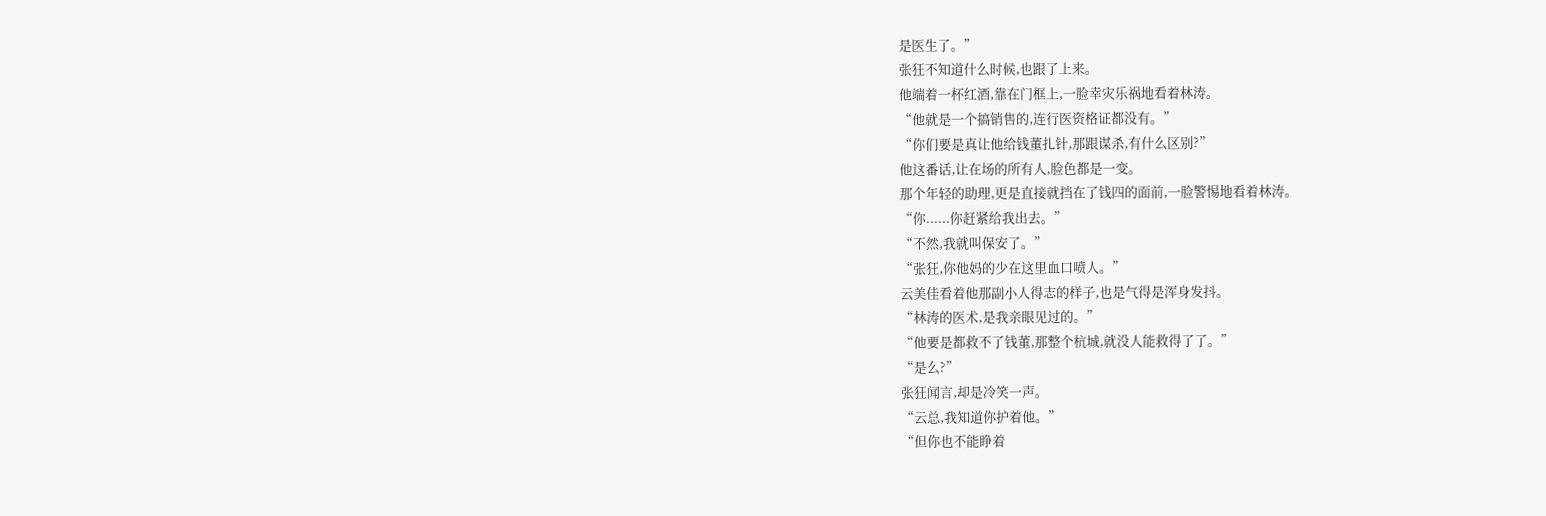是医生了。”
张狂不知道什么时候,也跟了上来。
他端着一杯红酒,靠在门框上,一脸幸灾乐祸地看着林涛。
“他就是一个搞销售的,连行医资格证都没有。”
“你们要是真让他给钱董扎针,那跟谋杀,有什么区别?”
他这番话,让在场的所有人,脸色都是一变。
那个年轻的助理,更是直接就挡在了钱四的面前,一脸警惕地看着林涛。
“你......你赶紧给我出去。”
“不然,我就叫保安了。”
“张狂,你他妈的少在这里血口喷人。”
云美佳看着他那副小人得志的样子,也是气得是浑身发抖。
“林涛的医术,是我亲眼见过的。”
“他要是都救不了钱董,那整个杭城,就没人能救得了了。”
“是么?”
张狂闻言,却是冷笑一声。
“云总,我知道你护着他。”
“但你也不能睁着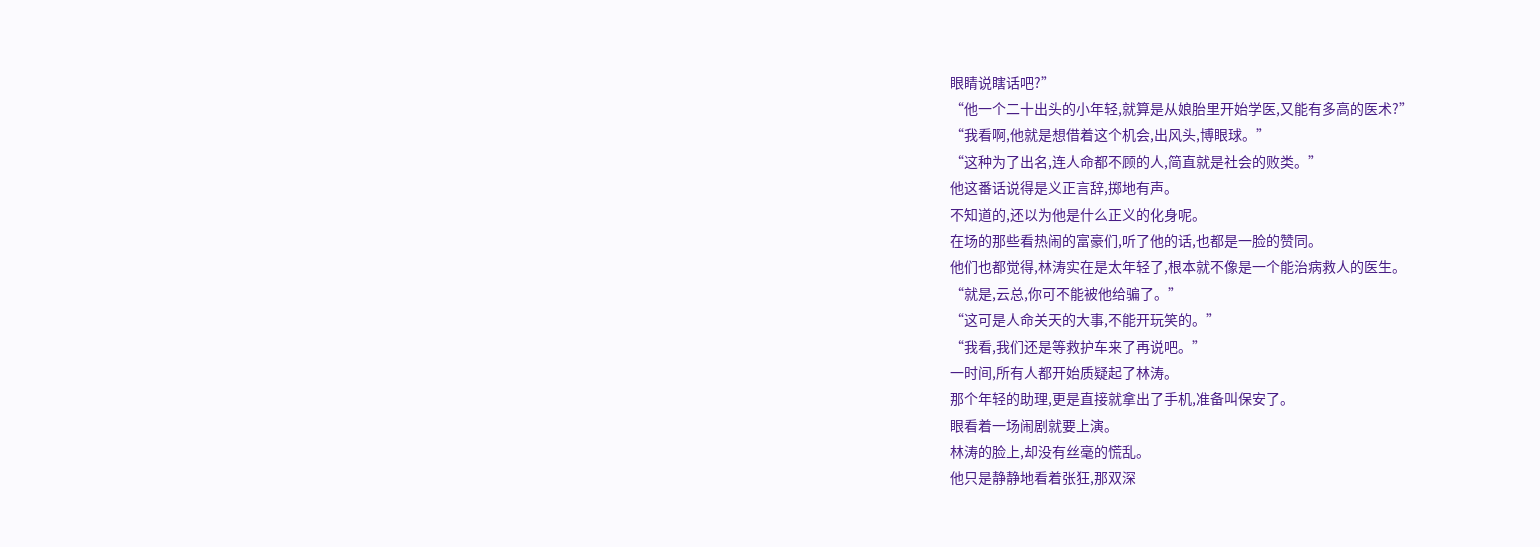眼睛说瞎话吧?”
“他一个二十出头的小年轻,就算是从娘胎里开始学医,又能有多高的医术?”
“我看啊,他就是想借着这个机会,出风头,博眼球。”
“这种为了出名,连人命都不顾的人,简直就是社会的败类。”
他这番话说得是义正言辞,掷地有声。
不知道的,还以为他是什么正义的化身呢。
在场的那些看热闹的富豪们,听了他的话,也都是一脸的赞同。
他们也都觉得,林涛实在是太年轻了,根本就不像是一个能治病救人的医生。
“就是,云总,你可不能被他给骗了。”
“这可是人命关天的大事,不能开玩笑的。”
“我看,我们还是等救护车来了再说吧。”
一时间,所有人都开始质疑起了林涛。
那个年轻的助理,更是直接就拿出了手机,准备叫保安了。
眼看着一场闹剧就要上演。
林涛的脸上,却没有丝毫的慌乱。
他只是静静地看着张狂,那双深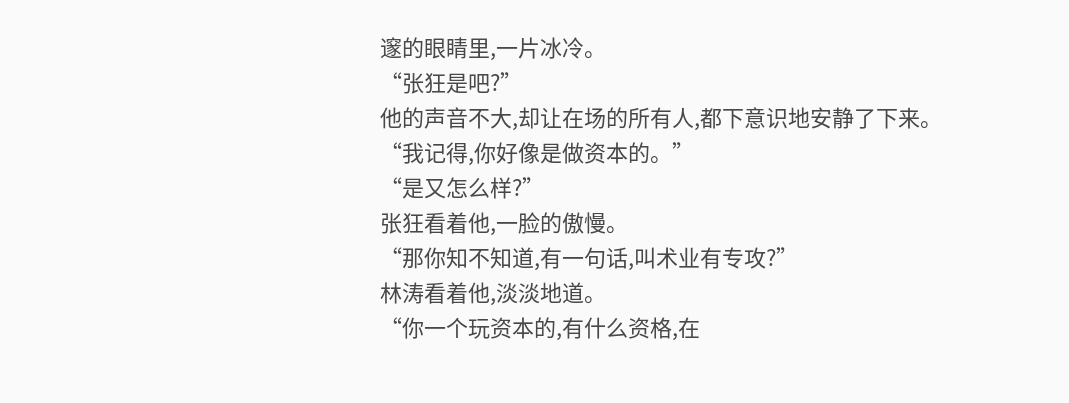邃的眼睛里,一片冰冷。
“张狂是吧?”
他的声音不大,却让在场的所有人,都下意识地安静了下来。
“我记得,你好像是做资本的。”
“是又怎么样?”
张狂看着他,一脸的傲慢。
“那你知不知道,有一句话,叫术业有专攻?”
林涛看着他,淡淡地道。
“你一个玩资本的,有什么资格,在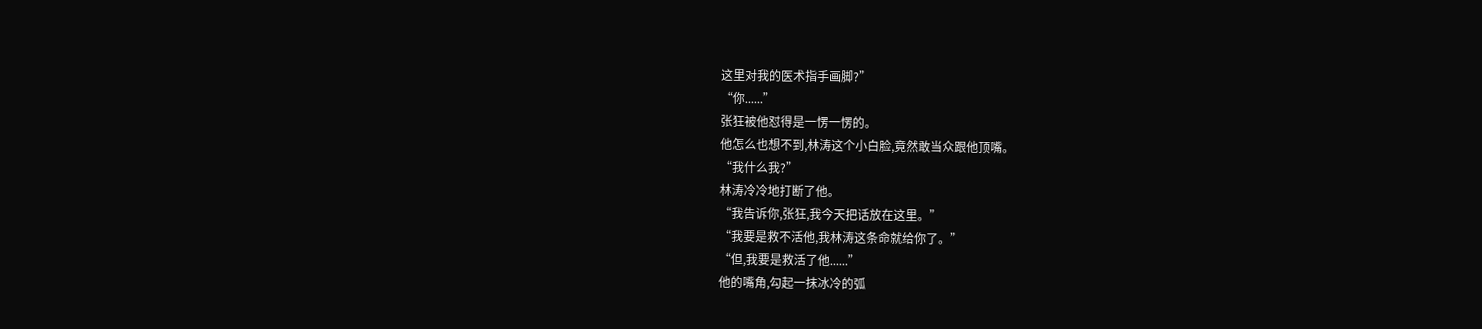这里对我的医术指手画脚?”
“你......”
张狂被他怼得是一愣一愣的。
他怎么也想不到,林涛这个小白脸,竟然敢当众跟他顶嘴。
“我什么我?”
林涛冷冷地打断了他。
“我告诉你,张狂,我今天把话放在这里。”
“我要是救不活他,我林涛这条命就给你了。”
“但,我要是救活了他......”
他的嘴角,勾起一抹冰冷的弧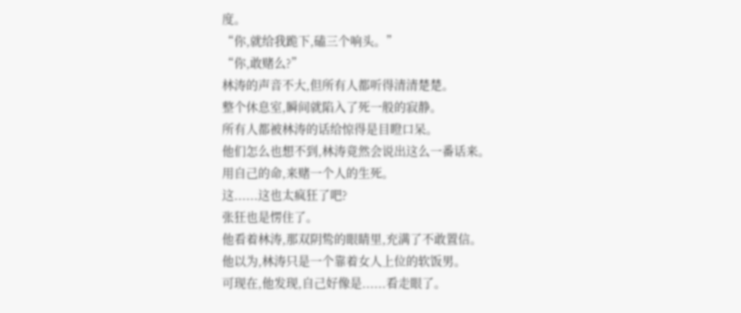度。
“你,就给我跪下,磕三个响头。”
“你,敢赌么?”
林涛的声音不大,但所有人都听得清清楚楚。
整个休息室,瞬间就陷入了死一般的寂静。
所有人都被林涛的话给惊得是目瞪口呆。
他们怎么也想不到,林涛竟然会说出这么一番话来。
用自己的命,来赌一个人的生死。
这......这也太疯狂了吧?
张狂也是愣住了。
他看着林涛,那双阴鸷的眼睛里,充满了不敢置信。
他以为,林涛只是一个靠着女人上位的软饭男。
可现在,他发现,自己好像是......看走眼了。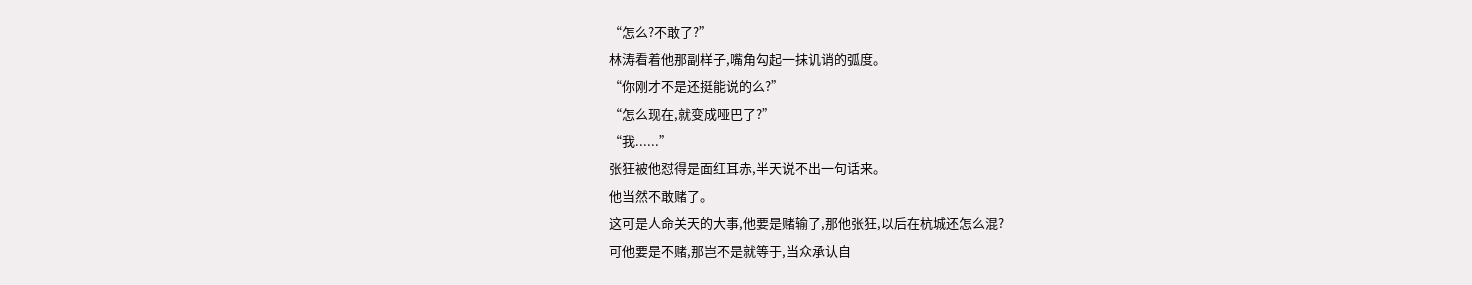“怎么?不敢了?”
林涛看着他那副样子,嘴角勾起一抹讥诮的弧度。
“你刚才不是还挺能说的么?”
“怎么现在,就变成哑巴了?”
“我......”
张狂被他怼得是面红耳赤,半天说不出一句话来。
他当然不敢赌了。
这可是人命关天的大事,他要是赌输了,那他张狂,以后在杭城还怎么混?
可他要是不赌,那岂不是就等于,当众承认自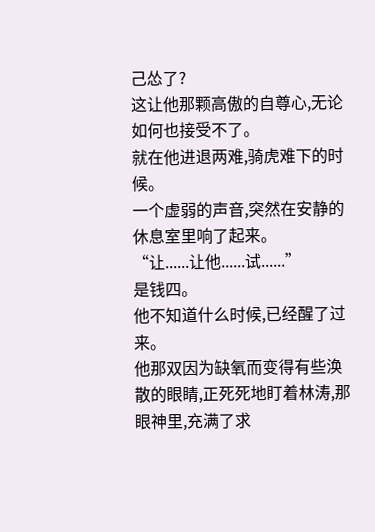己怂了?
这让他那颗高傲的自尊心,无论如何也接受不了。
就在他进退两难,骑虎难下的时候。
一个虚弱的声音,突然在安静的休息室里响了起来。
“让......让他......试......”
是钱四。
他不知道什么时候,已经醒了过来。
他那双因为缺氧而变得有些涣散的眼睛,正死死地盯着林涛,那眼神里,充满了求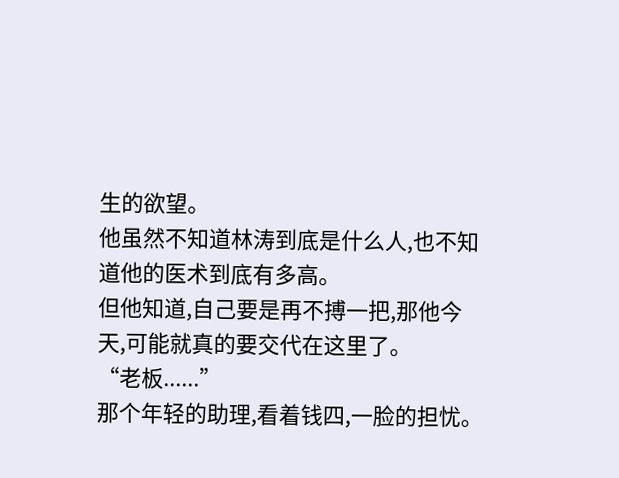生的欲望。
他虽然不知道林涛到底是什么人,也不知道他的医术到底有多高。
但他知道,自己要是再不搏一把,那他今天,可能就真的要交代在这里了。
“老板......”
那个年轻的助理,看着钱四,一脸的担忧。